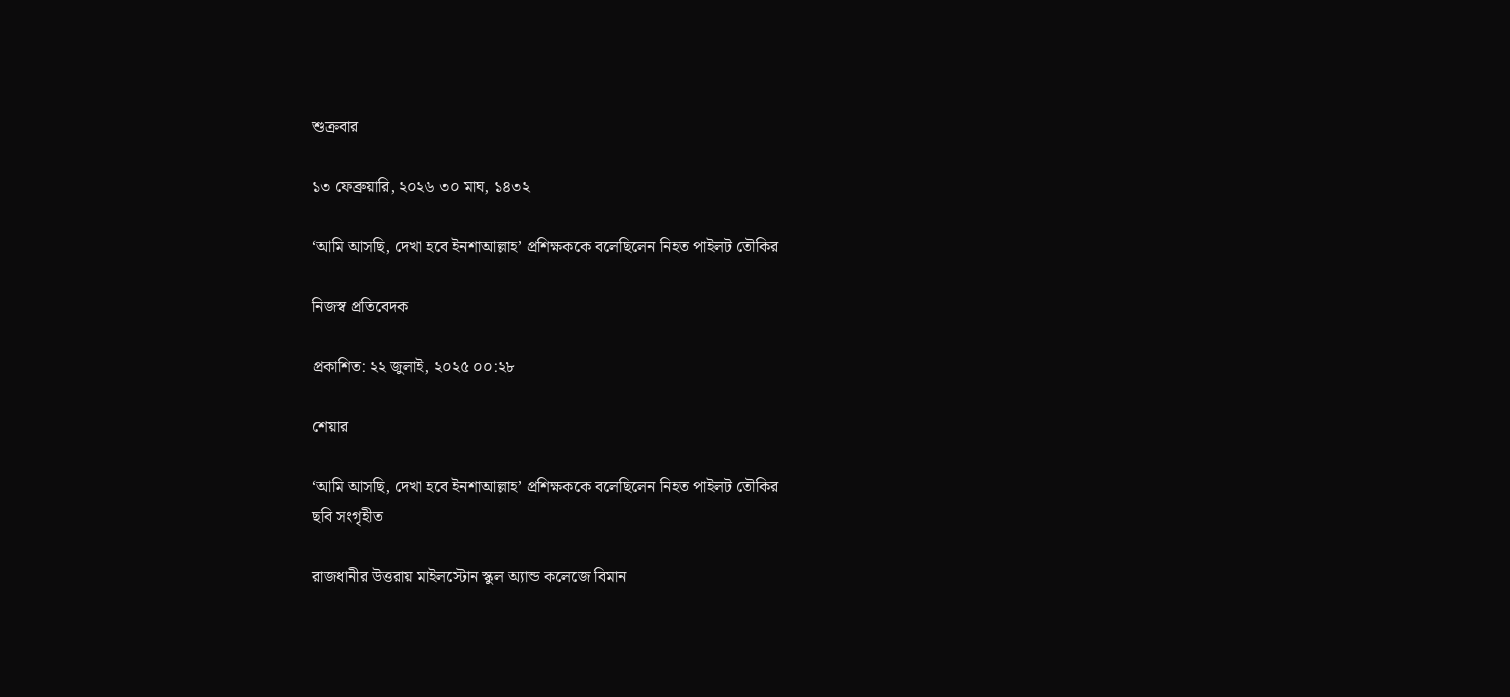শুক্রবার

১৩ ফেব্রুয়ারি, ২০২৬ ৩০ মাঘ, ১৪৩২

‘আমি আসছি, দেখা হবে ইনশাআল্লাহ’ প্রশিক্ষককে বলেছিলেন নিহত পাইলট তৌকির

নিজস্ব প্রতিবেদক

প্রকাশিত: ২২ জুলাই, ২০২৫ ০০:২৮

শেয়ার

‘আমি আসছি, দেখা হবে ইনশাআল্লাহ’ প্রশিক্ষককে বলেছিলেন নিহত পাইলট তৌকির
ছবি সংগৃহীত

রাজধানীর উত্তরায় মাইলস্টোন স্কুল অ্যান্ড কলেজে বিমান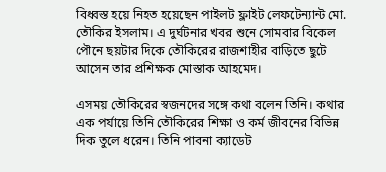বিধ্বস্ত হয়ে নিহত হয়েছেন পাইলট ফ্লাইট লেফটেন্যান্ট মো. তৌকির ইসলাম। এ দুর্ঘটনার খবর শুনে সোমবার বিকেল পৌনে ছয়টার দিকে তৌকিরের রাজশাহীর বাড়িতে ছুটে আসেন তার প্রশিক্ষক মোস্তাক আহমেদ।

এসময় তৌকিরের স্বজনদের সঙ্গে কথা বলেন তিনি। কথার এক পর্যায়ে তিনি তৌকিরের শিক্ষা ও কর্ম জীবনের বিভিন্ন দিক তুলে ধরেন। তিনি পাবনা ক্যাডেট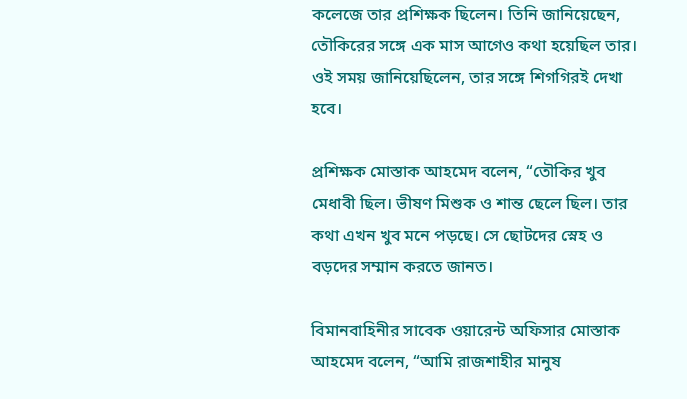কলেজে তার প্রশিক্ষক ছিলেন। তিনি জানিয়েছেন, তৌকিরের সঙ্গে এক মাস আগেও কথা হয়েছিল তার। ওই সময় জানিয়েছিলেন, তার সঙ্গে শিগগিরই দেখা হবে।

প্রশিক্ষক মোস্তাক আহমেদ বলেন, “তৌকির খুব মেধাবী ছিল। ভীষণ মিশুক ও শান্ত ছেলে ছিল। তার কথা এখন খুব মনে পড়ছে। সে ছোটদের স্নেহ ও বড়দের সম্মান করতে জানত।

বিমানবাহিনীর সাবেক ওয়ারেন্ট অফিসার মোস্তাক আহমেদ বলেন, “আমি রাজশাহীর মানুষ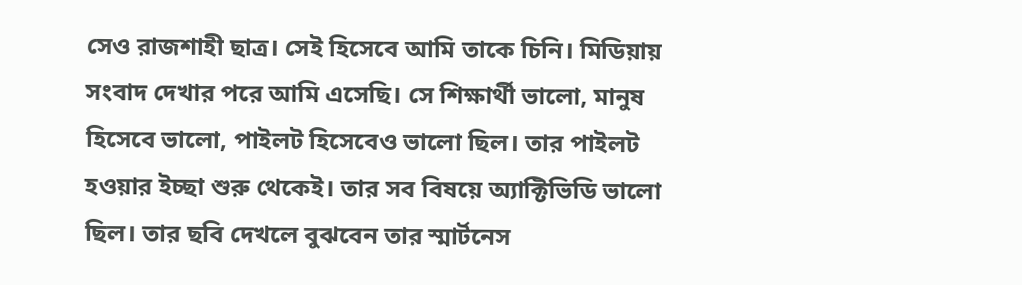সেও রাজশাহী ছাত্র। সেই হিসেবে আমি তাকে চিনি। মিডিয়ায় সংবাদ দেখার পরে আমি এসেছি। সে শিক্ষার্থী ভালো, মানুষ হিসেবে ভালো, পাইলট হিসেবেও ভালো ছিল। তার পাইলট হওয়ার ইচ্ছা শুরু থেকেই। তার সব বিষয়ে অ্যাক্টিভিডি ভালো ছিল। তার ছবি দেখলে বুঝবেন তার স্মার্টনেস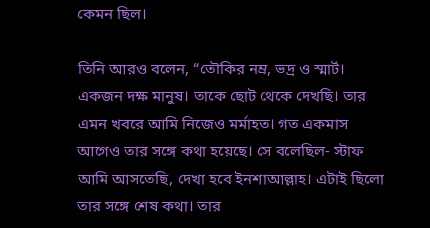কেমন ছিল।

তিনি আরও বলেন, “তৌকির নম্র, ভদ্র ও স্মার্ট। একজন দক্ষ মানুষ। তাকে ছোট থেকে দেখছি। তার এমন খবরে আমি নিজেও মর্মাহত। গত একমাস আগেও তার সঙ্গে কথা হয়েছে। সে বলেছিল- স্টাফ আমি আসতেছি, দেখা হবে ইনশাআল্লাহ। এটাই ছিলো তার সঙ্গে শেষ কথা। তার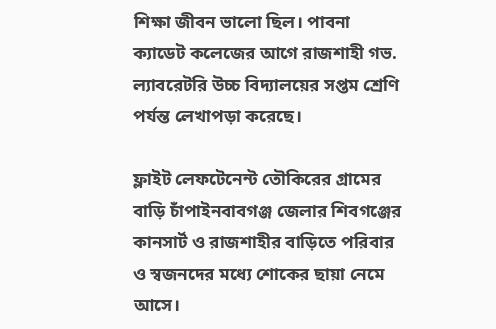শিক্ষা জীবন ভালো ছিল। পাবনা ক্যাডেট কলেজের আগে রাজশাহী গভ. ল্যাবরেটরি উচ্চ বিদ্যালয়ের সপ্তম শ্রেণি পর্যন্ত লেখাপড়া করেছে।

ফ্লাইট লেফটেনেন্ট তৌকিরের গ্রামের বাড়ি চাঁপাইনবাবগঞ্জ জেলার শিবগঞ্জের কানসার্ট ও রাজশাহীর বাড়িতে পরিবার ও স্বজনদের মধ্যে শোকের ছায়া নেমে আসে।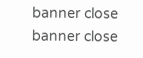banner close
banner close